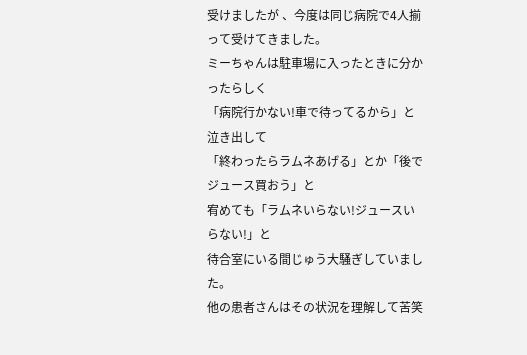受けましたが 、今度は同じ病院で4人揃って受けてきました。
ミーちゃんは駐車場に入ったときに分かったらしく
「病院行かない!車で待ってるから」と泣き出して
「終わったらラムネあげる」とか「後でジュース買おう」と
宥めても「ラムネいらない!ジュースいらない!」と
待合室にいる間じゅう大騒ぎしていました。
他の患者さんはその状況を理解して苦笑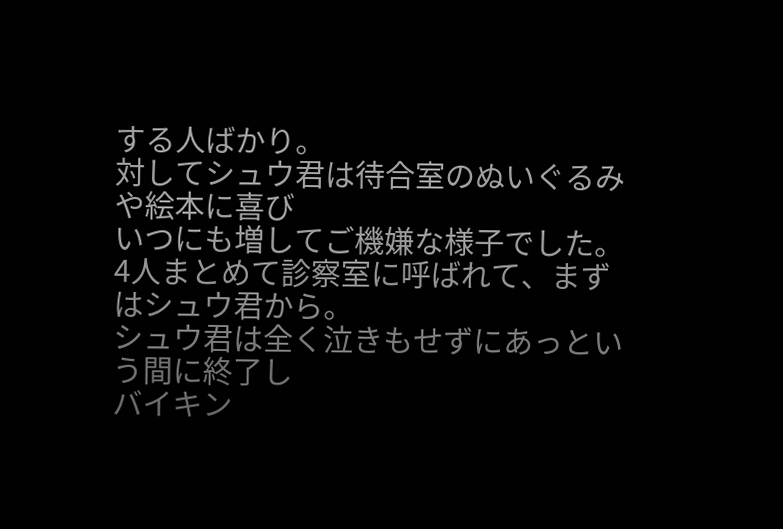する人ばかり。
対してシュウ君は待合室のぬいぐるみや絵本に喜び
いつにも増してご機嫌な様子でした。
4人まとめて診察室に呼ばれて、まずはシュウ君から。
シュウ君は全く泣きもせずにあっという間に終了し
バイキン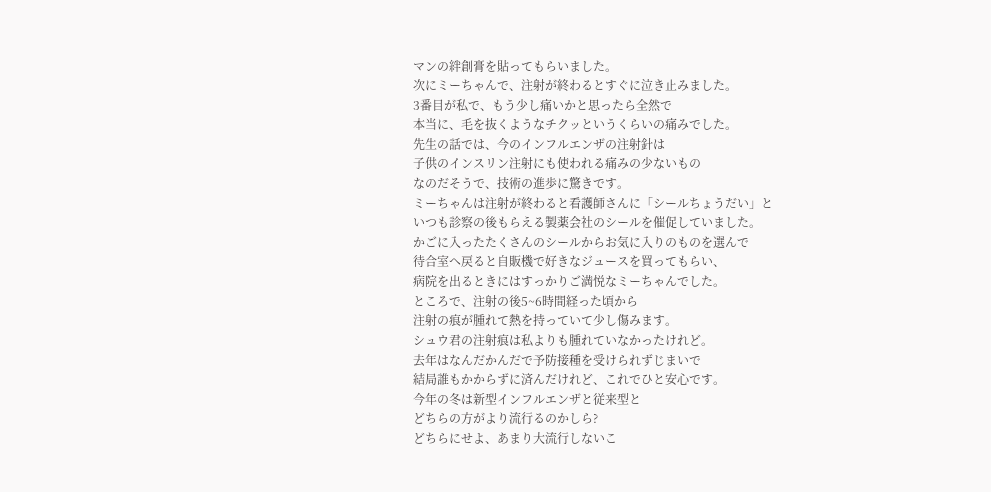マンの絆創膏を貼ってもらいました。
次にミーちゃんで、注射が終わるとすぐに泣き止みました。
3番目が私で、もう少し痛いかと思ったら全然で
本当に、毛を抜くようなチクッというくらいの痛みでした。
先生の話では、今のインフルエンザの注射針は
子供のインスリン注射にも使われる痛みの少ないもの
なのだそうで、技術の進歩に驚きです。
ミーちゃんは注射が終わると看護師さんに「シールちょうだい」と
いつも診察の後もらえる製薬会社のシールを催促していました。
かごに入ったたくさんのシールからお気に入りのものを選んで
待合室へ戻ると自販機で好きなジュースを買ってもらい、
病院を出るときにはすっかりご満悦なミーちゃんでした。
ところで、注射の後5~6時間経った頃から
注射の痕が腫れて熱を持っていて少し傷みます。
シュウ君の注射痕は私よりも腫れていなかったけれど。
去年はなんだかんだで予防接種を受けられずじまいで
結局誰もかからずに済んだけれど、これでひと安心です。
今年の冬は新型インフルエンザと従来型と
どちらの方がより流行るのかしら?
どちらにせよ、あまり大流行しないこ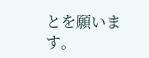とを願います。